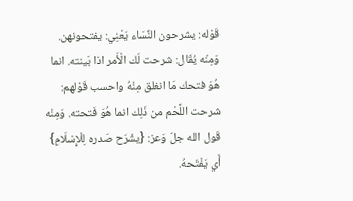قَوْله: يشرحون النِّسَاء يَعْنِي: يفتحونهن. وَمِنْه يُقَال: شرحت لَك الْأَمر اذا بَينته. انما هُوَ فتحك مَا انغلق مِنْهُ واحسب قَوْلهم: شرحت اللَّحْم من ذَلِك انما هُوَ فَتحته. وَمِنْه قَول الله جلّ وَعز: {يشْرَح صَدره لِلْإِسْلَامِ} أَي يَفْتَحهُ.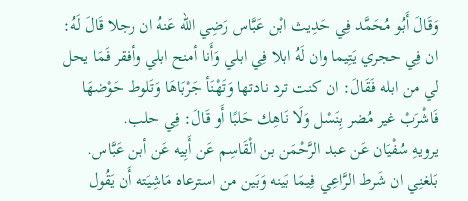وَقَالَ أَبُو مُحَمَّد فِي حَدِيث ابْن عَبَّاس رَضِي الله عَنهُ ان رجلا قَالَ لَهُ: ان فِي حجري يَتِيما وان لَهُ ابلا فِي ابلي وَأَنا أمنح ابلي وأفقر فَمَا يحل لي من ابله فَقَالَ: ان كنت ترد نادتها وَتَهْنَأ جَرْبَاهَا وَتَلوط حَوْضهَا فَاشْرَبْ غير مُضر بِنَسْل وَلَا نَاهِك حَلبًا أَو قَالَ: فِي حلب.
يرويهِ سُفْيَان عَن عبد الرَّحْمَن بن الْقَاسِم عَن أَبِيه عَن أبن عَبَّاس.
بَلغنِي ان شَرط الرَّاعِي فِيمَا بَينه وَبَين من استرعاه مَاشِيَته أَن يَقُول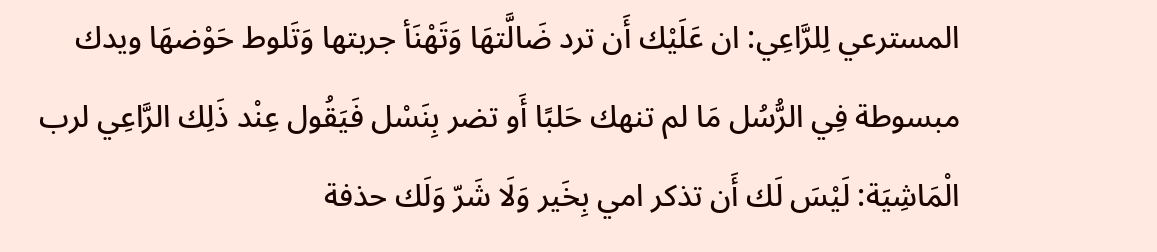المسترعي لِلرَّاعِي: ان عَلَيْك أَن ترد ضَالَّتهَا وَتَهْنَأ جربتها وَتَلوط حَوْضهَا ويدك مبسوطة فِي الرُّسُل مَا لم تنهك حَلبًا أَو تضر بِنَسْل فَيَقُول عِنْد ذَلِك الرَّاعِي لرب الْمَاشِيَة: لَيْسَ لَك أَن تذكر امي بِخَير وَلَا شَرّ وَلَك حذفة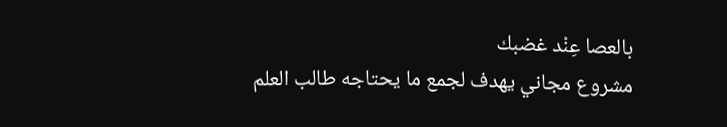بالعصا عِنْد غضبك
مشروع مجاني يهدف لجمع ما يحتاجه طالب العلم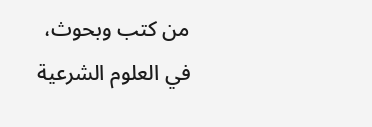من كتب وبحوث، في العلوم الشرعية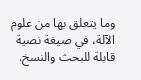وما يتعلق بها من علوم الآلة، في صيغة نصية قابلة للبحث والنسخ.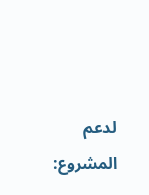لدعم المشروع: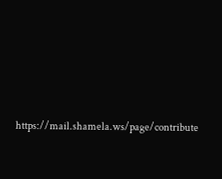https://mail.shamela.ws/page/contribute